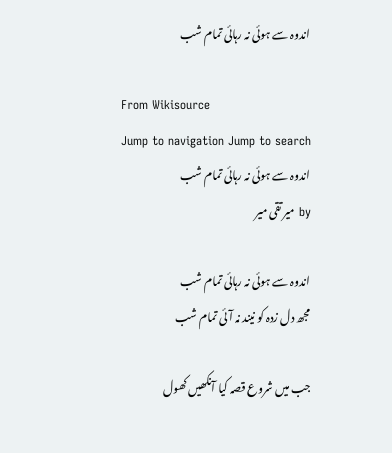اندوہ سے ہوئی نہ رہائی تمام شب

From Wikisource
Jump to navigation Jump to search
اندوہ سے ہوئی نہ رہائی تمام شب
by میر تقی میر

اندوہ سے ہوئی نہ رہائی تمام شب
مجھ دل زدہ کو نیند نہ آئی تمام شب

جب میں شروع قصہ کیا آنکھیں کھول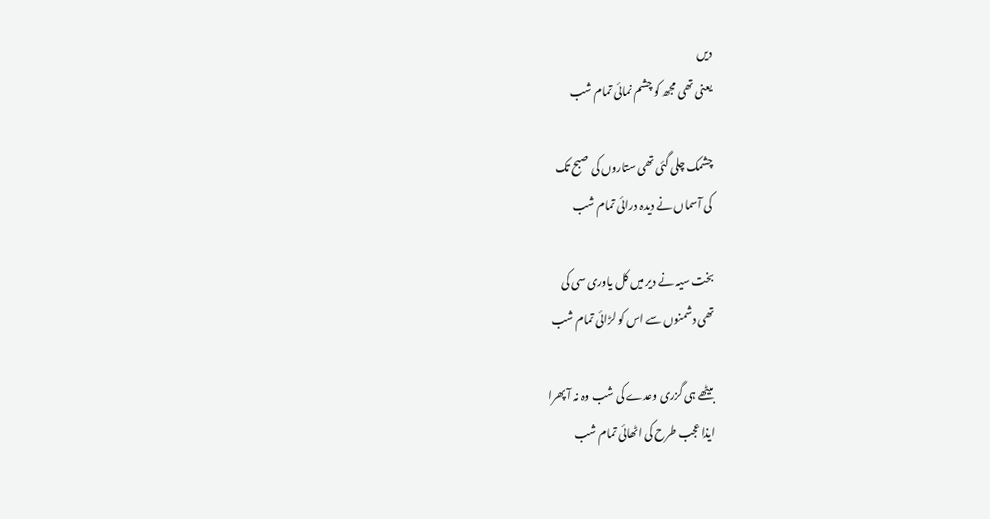دیں
یعنی تھی مجھ کو چشم نمائی تمام شب

چشمک چلی گئی تھی ستاروں کی صبح تک
کی آسماں نے دیدہ درائی تمام شب

بخت سیہ نے دیر میں کل یاوری سی کی
تھی دشمنوں سے اس کو لڑائی تمام شب

بیٹھے ہی گزری وعدے کی شب وہ نہ آ پھرا
ایذا عجب طرح کی اٹھائی تمام شب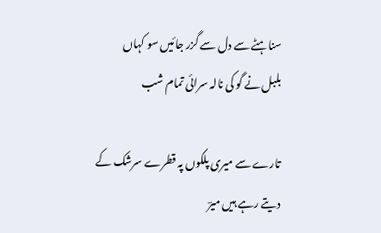سناہٹے سے دل سے گزر جائیں سو کہاں
بلبل نے گو کی نالہ سرائی تمام شب

تارے سے میری پلکوں پہ قطرے سرشک کے
دیتے رہے ہیں میرؔ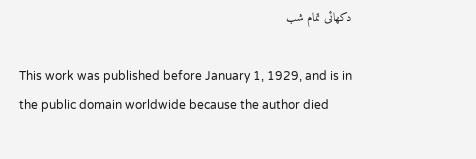دکھائی تمام شب

This work was published before January 1, 1929, and is in the public domain worldwide because the author died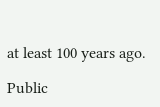at least 100 years ago.

Public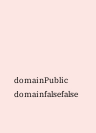domainPublic domainfalsefalse